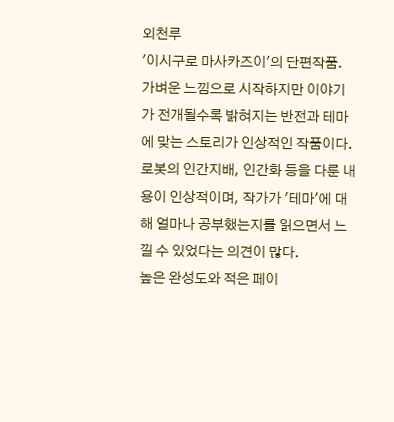외천루
'이시구로 마사카즈이'의 단편작품.
가벼운 느낌으로 시작하지만 이야기가 전개될수록 밝혀지는 반전과 테마에 맞는 스토리가 인상적인 작품이다.
로봇의 인간지배, 인간화 등을 다룬 내용이 인상적이며, 작가가 '테마'에 대해 얼마나 공부했는지를 읽으면서 느낄 수 있었다는 의견이 많다.
높은 완성도와 적은 페이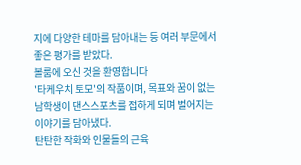지에 다양한 테마를 담아내는 등 여러 부문에서 좋은 평가를 받았다.
볼룸에 오신 것을 환영합니다
'타케우치 토모'의 작품이며, 목표와 꿈이 없는 남학생이 댄스스포츠를 접하게 되며 벌어지는 이야기를 담아냈다.
탄탄한 작화와 인물들의 근육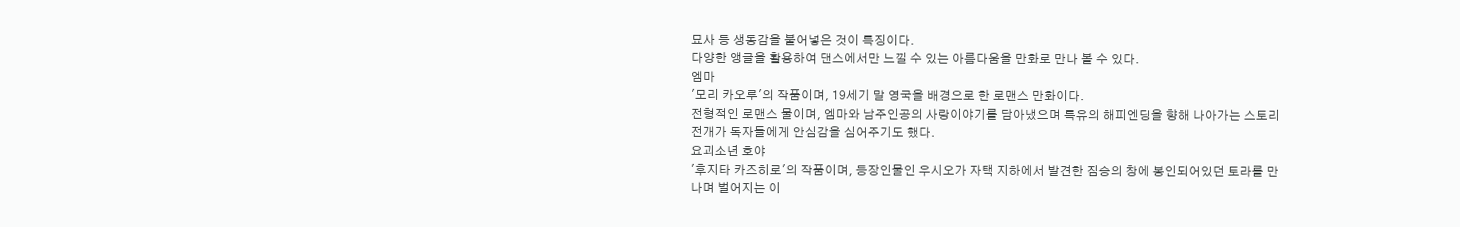묘사 등 생동감을 불어넣은 것이 특징이다.
다양한 앵글을 활용하여 댄스에서만 느낄 수 있는 아름다움을 만화로 만나 볼 수 있다.
엠마
'모리 카오루'의 작품이며, 19세기 말 영국을 배경으로 한 로맨스 만화이다.
전형적인 로맨스 물이며, 엠마와 남주인공의 사랑이야기를 담아냈으며 특유의 해피엔딩을 향해 나아가는 스토리 전개가 독자들에게 안심감을 심어주기도 했다.
요괴소년 호야
'후지타 카즈히로'의 작품이며, 등장인물인 우시오가 자택 지하에서 발견한 짐승의 창에 봉인되어있던 토라를 만나며 벌어지는 이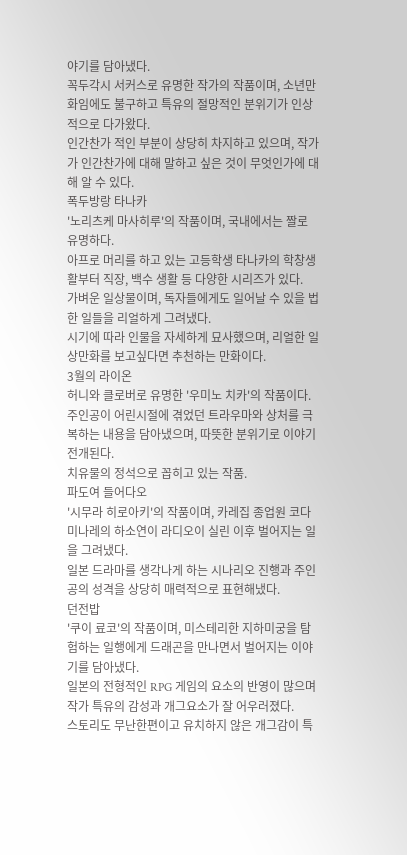야기를 담아냈다.
꼭두각시 서커스로 유명한 작가의 작품이며, 소년만화임에도 불구하고 특유의 절망적인 분위기가 인상적으로 다가왔다.
인간찬가 적인 부분이 상당히 차지하고 있으며, 작가가 인간찬가에 대해 말하고 싶은 것이 무엇인가에 대해 알 수 있다.
폭두방랑 타나카
'노리츠케 마사히루'의 작품이며, 국내에서는 짤로 유명하다.
아프로 머리를 하고 있는 고등학생 타나카의 학창생활부터 직장, 백수 생활 등 다양한 시리즈가 있다.
가벼운 일상물이며, 독자들에게도 일어날 수 있을 법한 일들을 리얼하게 그려냈다.
시기에 따라 인물을 자세하게 묘사했으며, 리얼한 일상만화를 보고싶다면 추천하는 만화이다.
3월의 라이온
허니와 클로버로 유명한 '우미노 치카'의 작품이다.
주인공이 어린시절에 겪었던 트라우마와 상처를 극복하는 내용을 담아냈으며, 따뜻한 분위기로 이야기 전개된다.
치유물의 정석으로 꼽히고 있는 작품.
파도여 들어다오
'시무라 히로아키'의 작품이며, 카레집 종업원 코다 미나레의 하소연이 라디오이 실린 이후 벌어지는 일을 그려냈다.
일본 드라마를 생각나게 하는 시나리오 진행과 주인공의 성격을 상당히 매력적으로 표현해냈다.
던전밥
'쿠이 료코'의 작품이며, 미스테리한 지하미궁을 탐험하는 일행에게 드래곤을 만나면서 벌어지는 이야기를 담아냈다.
일본의 전형적인 RPG 게임의 요소의 반영이 많으며 작가 특유의 감성과 개그요소가 잘 어우러졌다.
스토리도 무난한편이고 유치하지 않은 개그감이 특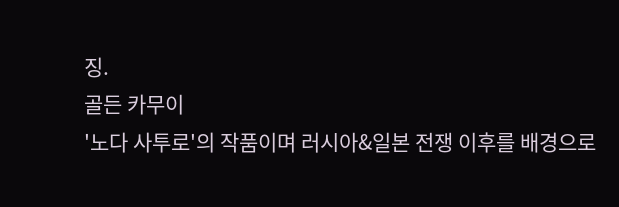징.
골든 카무이
'노다 사투로'의 작품이며 러시아&일본 전쟁 이후를 배경으로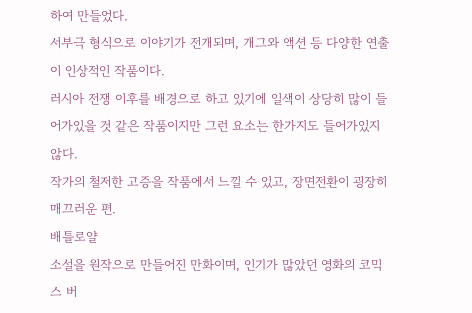하여 만들었다.
서부극 형식으로 이야기가 전개되며, 개그와 액션 등 다양한 연출이 인상적인 작품이다.
러시아 전쟁 이후를 배경으로 하고 있기에 일색이 상당히 많이 들어가있을 것 같은 작품이지만 그런 요소는 한가지도 들어가있지 않다.
작가의 철저한 고증을 작품에서 느낄 수 있고, 장면전환이 굉장히 매끄러운 편.
배틀로얄
소설을 원작으로 만들어진 만화이며, 인기가 많았던 영화의 코믹스 버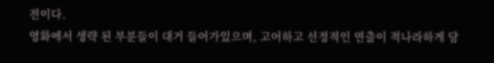전이다.
영화에서 생략 된 부분들이 대거 들어가있으며, 고어하고 선정적인 연출이 적나라하게 담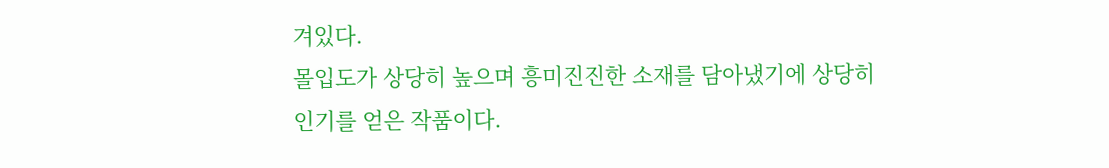겨있다.
몰입도가 상당히 높으며 흥미진진한 소재를 담아냈기에 상당히 인기를 얻은 작품이다.